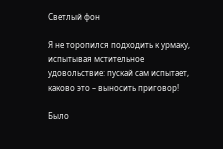Светлый фон

Я не торопился подходить к урмаку, испытывая мстительное удовольствие: пускай сам испытает, каково это – выносить приговор!

Было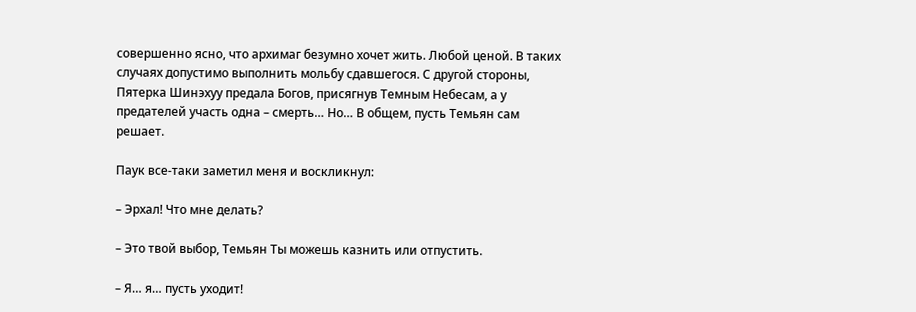совершенно ясно, что архимаг безумно хочет жить. Любой ценой. В таких случаях допустимо выполнить мольбу сдавшегося. С другой стороны, Пятерка Шинэхуу предала Богов, присягнув Темным Небесам, а у предателей участь одна – смерть… Но… В общем, пусть Темьян сам решает.

Паук все-таки заметил меня и воскликнул:

– Эрхал! Что мне делать?

– Это твой выбор, Темьян Ты можешь казнить или отпустить.

– Я… я… пусть уходит!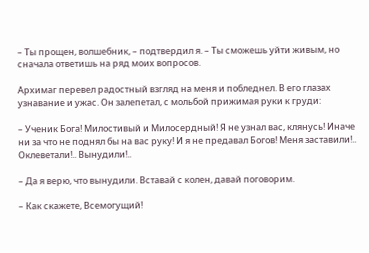– Ты прощен, волшебник, – подтвердил я. – Ты сможешь уйти живым, но сначала ответишь на ряд моих вопросов.

Архимаг перевел радостный взгляд на меня и побледнел. В его глазах узнавание и ужас. Он залепетал, с мольбой прижимая руки к груди:

– Ученик Бога! Милостивый и Милосердный! Я не узнал вас, клянусь! Иначе ни за что не поднял бы на вас руку! И я не предавал Богов! Меня заставили!.. Оклеветали!.. Вынудили!..

– Да я верю, что вынудили. Вставай с колен, давай поговорим.

– Как скажете, Всемогущий!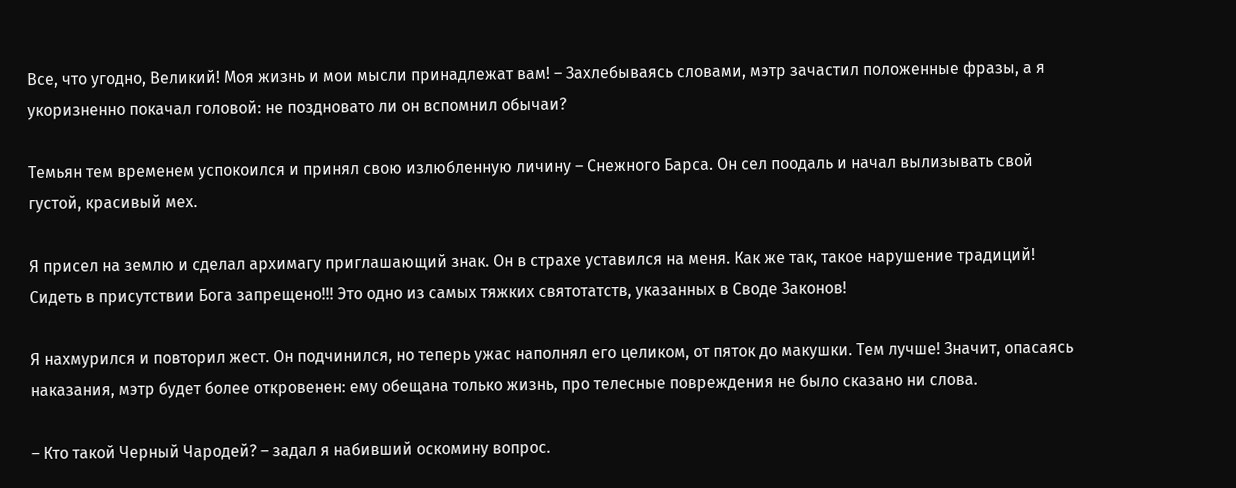Все, что угодно, Великий! Моя жизнь и мои мысли принадлежат вам! – Захлебываясь словами, мэтр зачастил положенные фразы, а я укоризненно покачал головой: не поздновато ли он вспомнил обычаи?

Темьян тем временем успокоился и принял свою излюбленную личину – Снежного Барса. Он сел поодаль и начал вылизывать свой густой, красивый мех.

Я присел на землю и сделал архимагу приглашающий знак. Он в страхе уставился на меня. Как же так, такое нарушение традиций! Сидеть в присутствии Бога запрещено!!! Это одно из самых тяжких святотатств, указанных в Своде Законов!

Я нахмурился и повторил жест. Он подчинился, но теперь ужас наполнял его целиком, от пяток до макушки. Тем лучше! Значит, опасаясь наказания, мэтр будет более откровенен: ему обещана только жизнь, про телесные повреждения не было сказано ни слова.

– Кто такой Черный Чародей? – задал я набивший оскомину вопрос.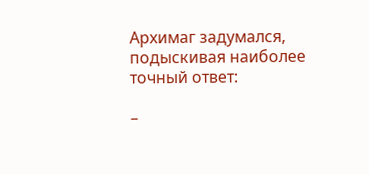Архимаг задумался, подыскивая наиболее точный ответ:

–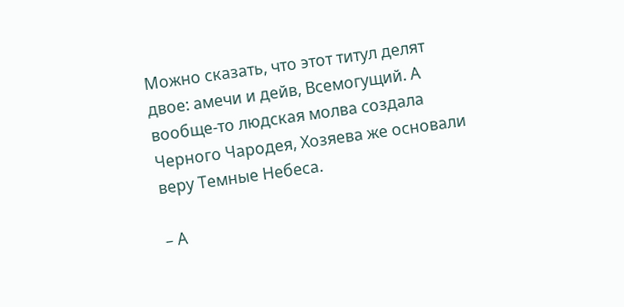Можно сказать, что этот титул делят двое: амечи и дейв, Всемогущий. А вообще-то людская молва создала Черного Чародея, Хозяева же основали веру Темные Небеса.

– А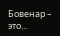Бовенар – это…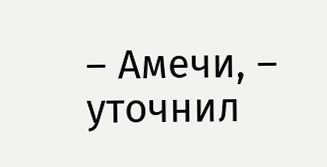– Амечи, – уточнил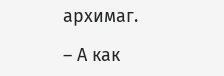архимаг.

– А как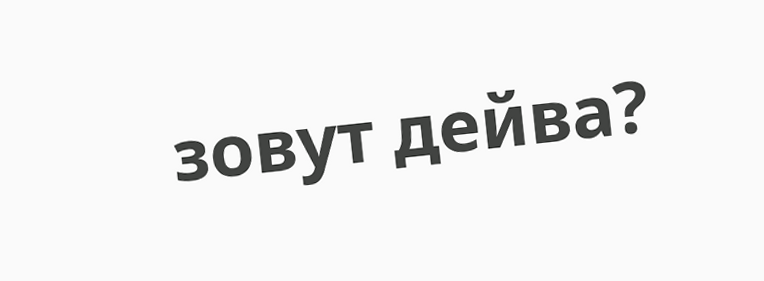зовут дейва?